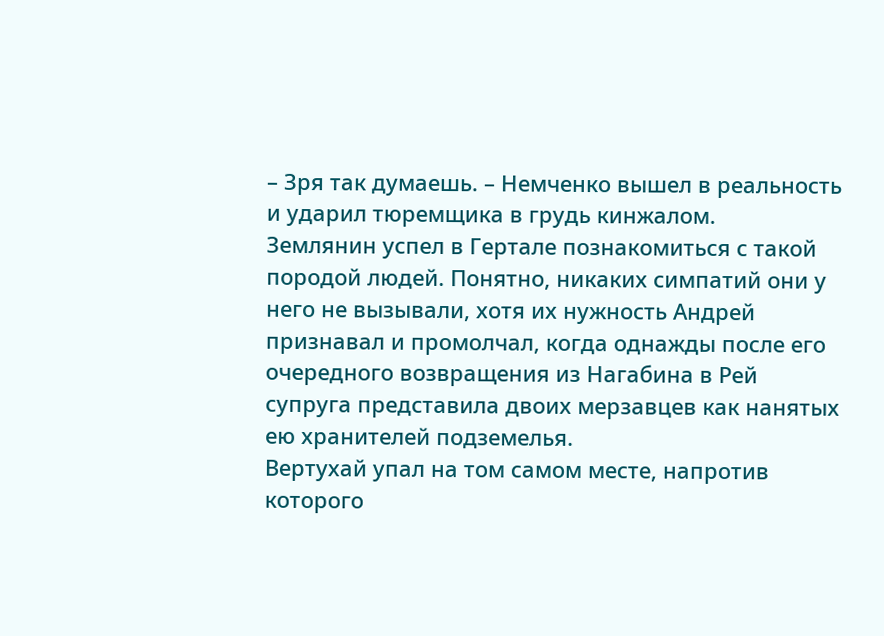– Зря так думаешь. – Немченко вышел в реальность и ударил тюремщика в грудь кинжалом.
Землянин успел в Гертале познакомиться с такой породой людей. Понятно, никаких симпатий они у него не вызывали, хотя их нужность Андрей признавал и промолчал, когда однажды после его очередного возвращения из Нагабина в Рей супруга представила двоих мерзавцев как нанятых ею хранителей подземелья.
Вертухай упал на том самом месте, напротив которого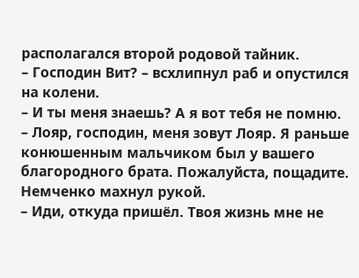располагался второй родовой тайник.
– Господин Вит? – всхлипнул раб и опустился на колени.
– И ты меня знаешь? А я вот тебя не помню.
– Лояр, господин, меня зовут Лояр. Я раньше конюшенным мальчиком был у вашего благородного брата. Пожалуйста, пощадите.
Немченко махнул рукой.
– Иди, откуда пришёл. Твоя жизнь мне не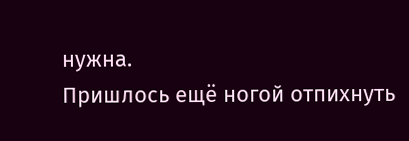нужна.
Пришлось ещё ногой отпихнуть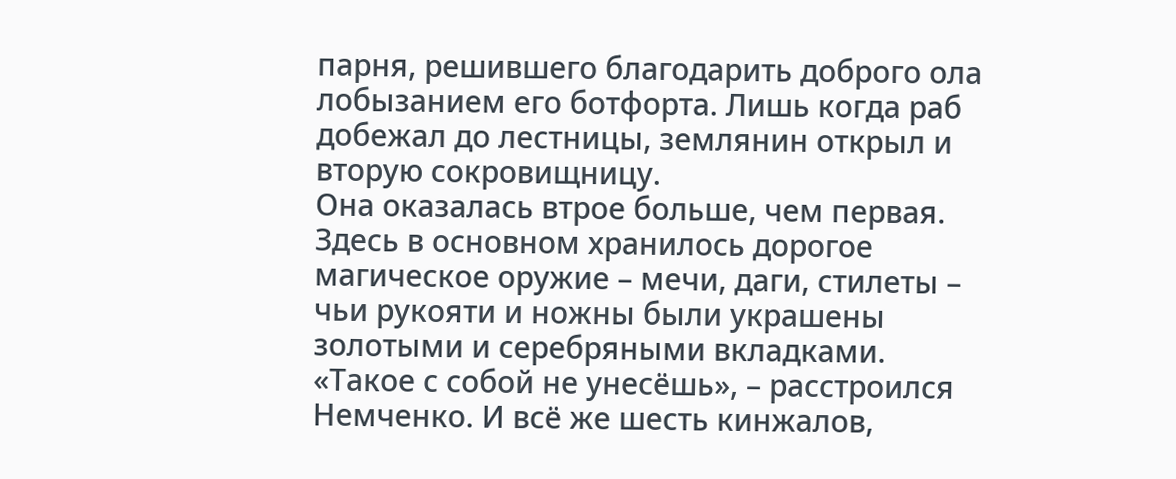парня, решившего благодарить доброго ола лобызанием его ботфорта. Лишь когда раб добежал до лестницы, землянин открыл и вторую сокровищницу.
Она оказалась втрое больше, чем первая. Здесь в основном хранилось дорогое магическое оружие – мечи, даги, стилеты – чьи рукояти и ножны были украшены золотыми и серебряными вкладками.
«Такое с собой не унесёшь», – расстроился Немченко. И всё же шесть кинжалов,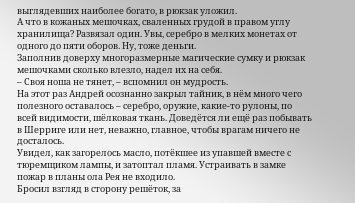выглядевших наиболее богато, в рюкзак уложил.
А что в кожаных мешочках, сваленных грудой в правом углу хранилища? Развязал один. Увы, серебро в мелких монетах от одного до пяти оборов. Ну, тоже деньги.
Заполнив доверху многоразмерные магические сумку и рюкзак мешочками сколько влезло, надел их на себя.
– Своя ноша не тянет, – вспомнил он мудрость.
На этот раз Андрей осознанно закрыл тайник, в нём много чего полезного оставалось – серебро, оружие, какие-то рулоны, по всей видимости, шёлковая ткань. Доведётся ли ещё раз побывать в Шерриге или нет, неважно, главное, чтобы врагам ничего не досталось.
Увидел, как загорелось масло, потёкшее из упавшей вместе с тюремщиком лампы, и затоптал пламя. Устраивать в замке пожар в планы ола Рея не входило.
Бросил взгляд в сторону решёток, за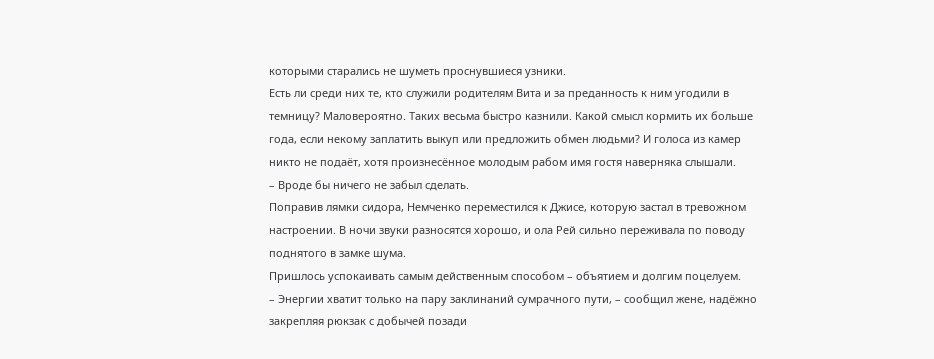которыми старались не шуметь проснувшиеся узники.
Есть ли среди них те, кто служили родителям Вита и за преданность к ним угодили в темницу? Маловероятно. Таких весьма быстро казнили. Какой смысл кормить их больше года, если некому заплатить выкуп или предложить обмен людьми? И голоса из камер никто не подаёт, хотя произнесённое молодым рабом имя гостя наверняка слышали.
– Вроде бы ничего не забыл сделать.
Поправив лямки сидора, Немченко переместился к Джисе, которую застал в тревожном настроении. В ночи звуки разносятся хорошо, и ола Рей сильно переживала по поводу поднятого в замке шума.
Пришлось успокаивать самым действенным способом – объятием и долгим поцелуем.
– Энергии хватит только на пару заклинаний сумрачного пути, – сообщил жене, надёжно закрепляя рюкзак с добычей позади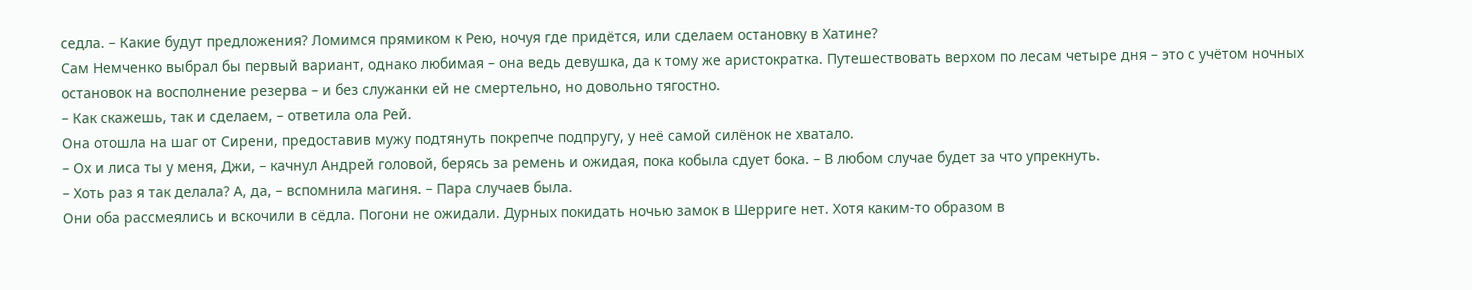седла. – Какие будут предложения? Ломимся прямиком к Рею, ночуя где придётся, или сделаем остановку в Хатине?
Сам Немченко выбрал бы первый вариант, однако любимая – она ведь девушка, да к тому же аристократка. Путешествовать верхом по лесам четыре дня – это с учётом ночных остановок на восполнение резерва – и без служанки ей не смертельно, но довольно тягостно.
– Как скажешь, так и сделаем, – ответила ола Рей.
Она отошла на шаг от Сирени, предоставив мужу подтянуть покрепче подпругу, у неё самой силёнок не хватало.
– Ох и лиса ты у меня, Джи, – качнул Андрей головой, берясь за ремень и ожидая, пока кобыла сдует бока. – В любом случае будет за что упрекнуть.
– Хоть раз я так делала? А, да, – вспомнила магиня. – Пара случаев была.
Они оба рассмеялись и вскочили в сёдла. Погони не ожидали. Дурных покидать ночью замок в Шерриге нет. Хотя каким-то образом в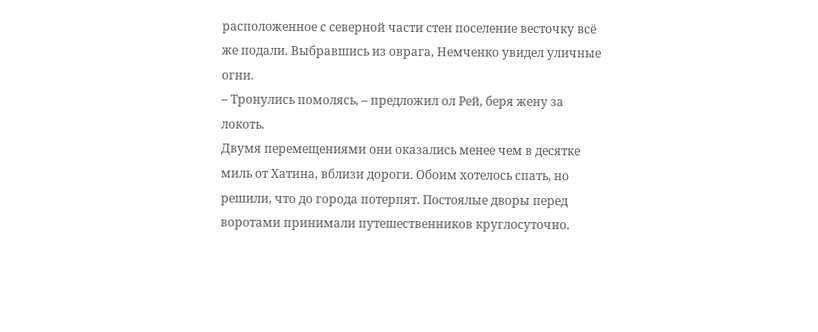расположенное с северной части стен поселение весточку всё же подали. Выбравшись из оврага, Немченко увидел уличные огни.
– Тронулись помолясь, – предложил ол Рей, беря жену за локоть.
Двумя перемещениями они оказались менее чем в десятке миль от Хатина, вблизи дороги. Обоим хотелось спать, но решили, что до города потерпят. Постоялые дворы перед воротами принимали путешественников круглосуточно.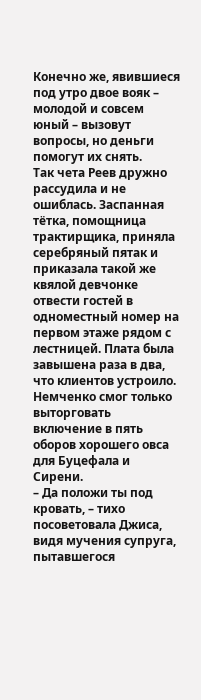Конечно же, явившиеся под утро двое вояк – молодой и совсем юный – вызовут вопросы, но деньги помогут их снять.
Так чета Реев дружно рассудила и не ошиблась. Заспанная тётка, помощница трактирщика, приняла серебряный пятак и приказала такой же квялой девчонке отвести гостей в одноместный номер на первом этаже рядом с лестницей. Плата была завышена раза в два, что клиентов устроило. Немченко смог только выторговать включение в пять оборов хорошего овса для Буцефала и Сирени.
– Да положи ты под кровать, – тихо посоветовала Джиса, видя мучения супруга, пытавшегося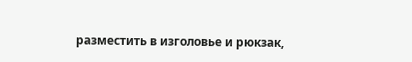разместить в изголовье и рюкзак,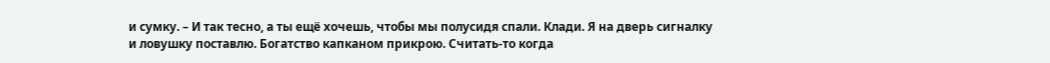и сумку. – И так тесно, а ты ещё хочешь, чтобы мы полусидя спали. Клади. Я на дверь сигналку и ловушку поставлю. Богатство капканом прикрою. Считать-то когда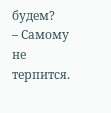будем?
– Самому не терпится.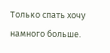Только спать хочу намного больше.